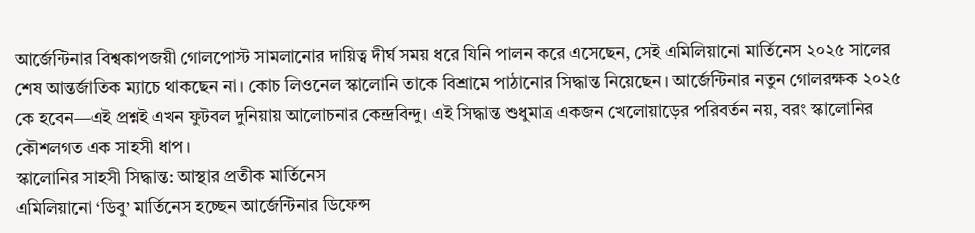আর্জেন্টিনার বিশ্বকাপজয়ী গোলপোস্ট সামলানোর দায়িত্ব দীর্ঘ সময় ধরে যিনি পালন করে এসেছেন, সেই এমিলিয়ানো মার্তিনেস ২০২৫ সালের শেষ আন্তর্জাতিক ম্যাচে থাকছেন না। কোচ লিওনেল স্কালোনি তাকে বিশ্রামে পাঠানোর সিদ্ধান্ত নিয়েছেন। আর্জেন্টিনার নতুন গোলরক্ষক ২০২৫ কে হবেন—এই প্রশ্নই এখন ফুটবল দুনিয়ায় আলোচনার কেন্দ্রবিন্দু। এই সিদ্ধান্ত শুধুমাত্র একজন খেলোয়াড়ের পরিবর্তন নয়, বরং স্কালোনির কৌশলগত এক সাহসী ধাপ।
স্কালোনির সাহসী সিদ্ধান্ত: আস্থার প্রতীক মার্তিনেস
এমিলিয়ানো ‘ডিবু’ মার্তিনেস হচ্ছেন আর্জেন্টিনার ডিফেন্স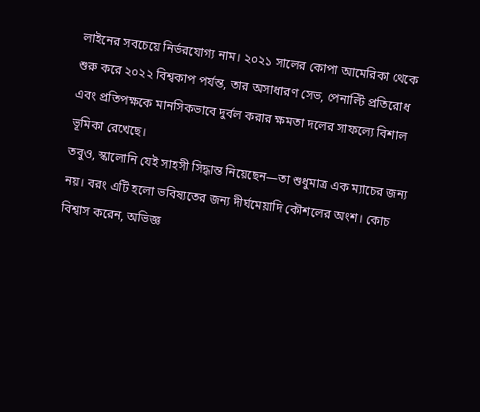লাইনের সবচেয়ে নির্ভরযোগ্য নাম। ২০২১ সালের কোপা আমেরিকা থেকে শুরু করে ২০২২ বিশ্বকাপ পর্যন্ত, তার অসাধারণ সেভ, পেনাল্টি প্রতিরোধ এবং প্রতিপক্ষকে মানসিকভাবে দুর্বল করার ক্ষমতা দলের সাফল্যে বিশাল ভূমিকা রেখেছে।
তবুও, স্কালোনি যেই সাহসী সিদ্ধান্ত নিয়েছেন—তা শুধুমাত্র এক ম্যাচের জন্য নয়। বরং এটি হলো ভবিষ্যতের জন্য দীর্ঘমেয়াদি কৌশলের অংশ। কোচ বিশ্বাস করেন, অভিজ্ঞ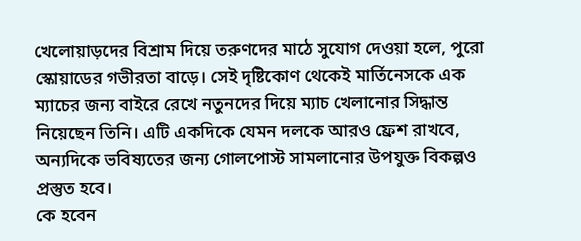খেলোয়াড়দের বিশ্রাম দিয়ে তরুণদের মাঠে সুযোগ দেওয়া হলে, পুরো স্কোয়াডের গভীরতা বাড়ে। সেই দৃষ্টিকোণ থেকেই মার্তিনেসকে এক ম্যাচের জন্য বাইরে রেখে নতুনদের দিয়ে ম্যাচ খেলানোর সিদ্ধান্ত নিয়েছেন তিনি। এটি একদিকে যেমন দলকে আরও ফ্রেশ রাখবে, অন্যদিকে ভবিষ্যতের জন্য গোলপোস্ট সামলানোর উপযুক্ত বিকল্পও প্রস্তুত হবে।
কে হবেন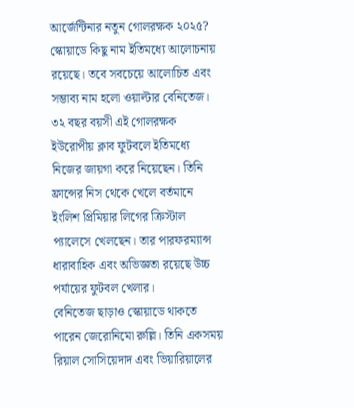আর্জেন্টিনার নতুন গোলরক্ষক ২০২৫?
স্কোয়াডে কিছু নাম ইতিমধ্যে আলোচনায় রয়েছে। তবে সবচেয়ে আলোচিত এবং সম্ভাব্য নাম হলো ওয়াল্টার বেনিতেজ। ৩২ বছর বয়সী এই গোলরক্ষক ইউরোপীয় ক্লাব ফুটবলে ইতিমধ্যে নিজের জায়গা করে নিয়েছেন। তিনি ফ্রান্সের নিস থেকে খেলে বর্তমানে ইংলিশ প্রিমিয়ার লিগের ক্রিস্টাল প্যালেসে খেলছেন। তার পারফরম্যান্স ধারাবাহিক এবং অভিজ্ঞতা রয়েছে উচ্চ পর্যায়ের ফুটবল খেলার।
বেনিতেজ ছাড়াও স্কোয়াডে থাকতে পারেন জেরোনিমো রুল্লি। তিনি একসময় রিয়াল সোসিয়েদাদ এবং ভিয়ারিয়ালের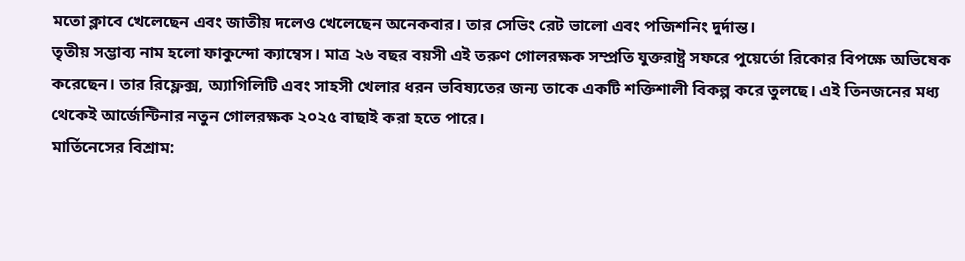মতো ক্লাবে খেলেছেন এবং জাতীয় দলেও খেলেছেন অনেকবার। তার সেভিং রেট ভালো এবং পজিশনিং দুর্দান্ত।
তৃতীয় সম্ভাব্য নাম হলো ফাকুন্দো ক্যাম্বেস। মাত্র ২৬ বছর বয়সী এই তরুণ গোলরক্ষক সম্প্রতি যুক্তরাষ্ট্র সফরে পুয়ের্তো রিকোর বিপক্ষে অভিষেক করেছেন। তার রিফ্লেক্স, অ্যাগিলিটি এবং সাহসী খেলার ধরন ভবিষ্যতের জন্য তাকে একটি শক্তিশালী বিকল্প করে তুলছে। এই তিনজনের মধ্য থেকেই আর্জেন্টিনার নতুন গোলরক্ষক ২০২৫ বাছাই করা হতে পারে।
মার্তিনেসের বিশ্রাম: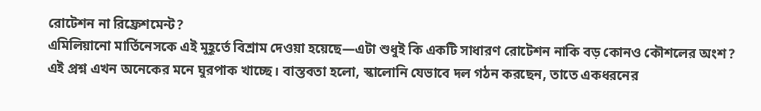রোটেশন না রিফ্রেশমেন্ট?
এমিলিয়ানো মার্তিনেসকে এই মুহূর্তে বিশ্রাম দেওয়া হয়েছে—এটা শুধুই কি একটি সাধারণ রোটেশন নাকি বড় কোনও কৌশলের অংশ? এই প্রশ্ন এখন অনেকের মনে ঘুরপাক খাচ্ছে। বাস্তবতা হলো, স্কালোনি যেভাবে দল গঠন করছেন, তাতে একধরনের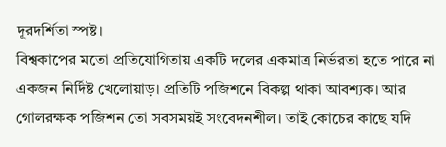দূরদর্শিতা স্পষ্ট।
বিশ্বকাপের মতো প্রতিযোগিতায় একটি দলের একমাত্র নির্ভরতা হতে পারে না একজন নির্দিষ্ট খেলোয়াড়। প্রতিটি পজিশনে বিকল্প থাকা আবশ্যক। আর গোলরক্ষক পজিশন তো সবসময়ই সংবেদনশীল। তাই কোচের কাছে যদি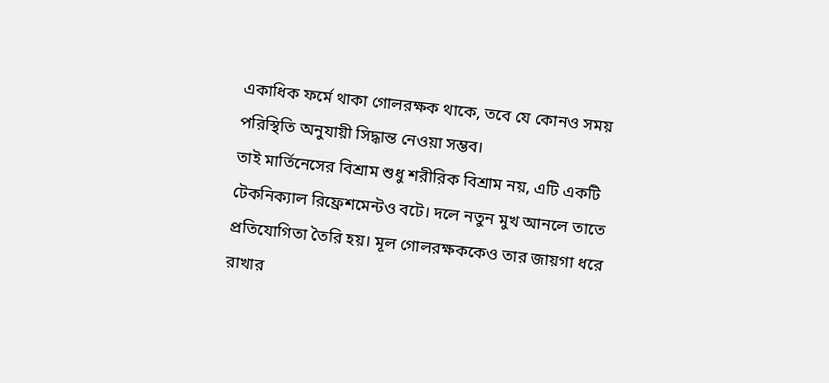একাধিক ফর্মে থাকা গোলরক্ষক থাকে, তবে যে কোনও সময় পরিস্থিতি অনুযায়ী সিদ্ধান্ত নেওয়া সম্ভব।
তাই মার্তিনেসের বিশ্রাম শুধু শরীরিক বিশ্রাম নয়, এটি একটি টেকনিক্যাল রিফ্রেশমেন্টও বটে। দলে নতুন মুখ আনলে তাতে প্রতিযোগিতা তৈরি হয়। মূল গোলরক্ষককেও তার জায়গা ধরে রাখার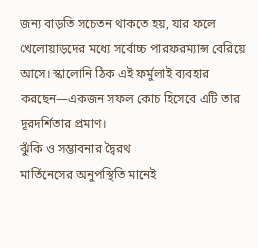জন্য বাড়তি সচেতন থাকতে হয়, যার ফলে খেলোয়াড়দের মধ্যে সর্বোচ্চ পারফরম্যান্স বেরিয়ে আসে। স্কালোনি ঠিক এই ফর্মুলাই ব্যবহার করছেন—একজন সফল কোচ হিসেবে এটি তার দূরদর্শিতার প্রমাণ।
ঝুঁকি ও সম্ভাবনার দ্বৈরথ
মার্তিনেসের অনুপস্থিতি মানেই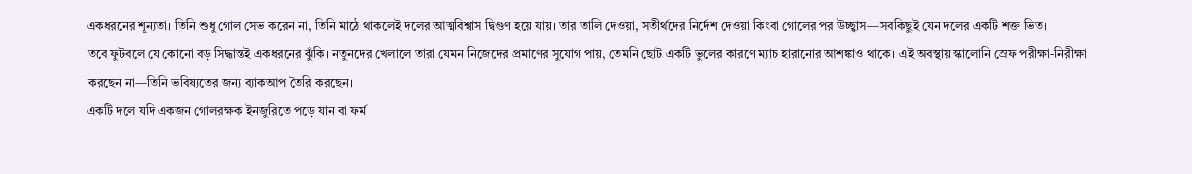একধরনের শূন্যতা। তিনি শুধু গোল সেভ করেন না, তিনি মাঠে থাকলেই দলের আত্মবিশ্বাস দ্বিগুণ হয়ে যায়। তার তালি দেওয়া, সতীর্থদের নির্দেশ দেওয়া কিংবা গোলের পর উচ্ছ্বাস—সবকিছুই যেন দলের একটি শক্ত ভিত।
তবে ফুটবলে যে কোনো বড় সিদ্ধান্তই একধরনের ঝুঁকি। নতুনদের খেলালে তারা যেমন নিজেদের প্রমাণের সুযোগ পায়, তেমনি ছোট একটি ভুলের কারণে ম্যাচ হারানোর আশঙ্কাও থাকে। এই অবস্থায় স্কালোনি স্রেফ পরীক্ষা-নিরীক্ষা করছেন না—তিনি ভবিষ্যতের জন্য ব্যাকআপ তৈরি করছেন।
একটি দলে যদি একজন গোলরক্ষক ইনজুরিতে পড়ে যান বা ফর্ম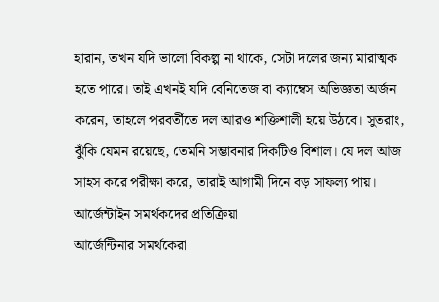হারান, তখন যদি ভালো বিকল্প না থাকে, সেটা দলের জন্য মারাত্মক হতে পারে। তাই এখনই যদি বেনিতেজ বা ক্যাম্বেস অভিজ্ঞতা অর্জন করেন, তাহলে পরবর্তীতে দল আরও শক্তিশালী হয়ে উঠবে। সুতরাং, ঝুঁকি যেমন রয়েছে, তেমনি সম্ভাবনার দিকটিও বিশাল। যে দল আজ সাহস করে পরীক্ষা করে, তারাই আগামী দিনে বড় সাফল্য পায়।
আর্জেন্টাইন সমর্থকদের প্রতিক্রিয়া
আর্জেন্টিনার সমর্থকেরা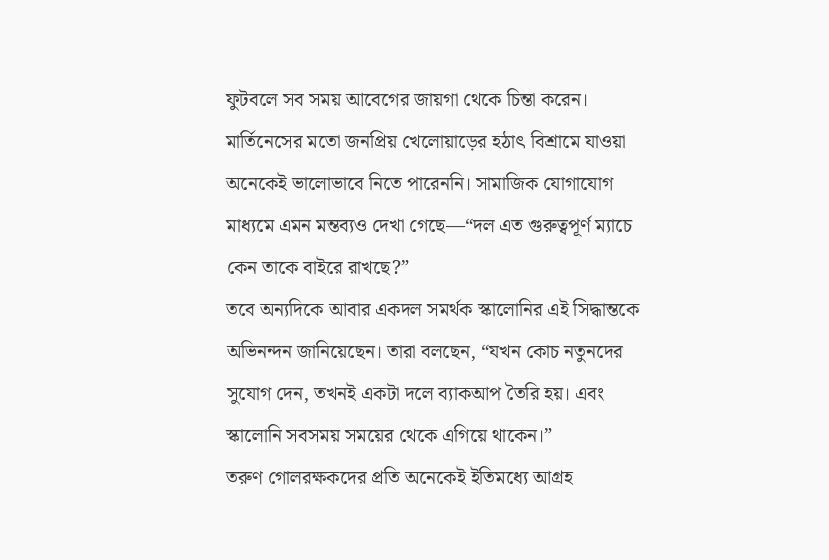ফুটবলে সব সময় আবেগের জায়গা থেকে চিন্তা করেন। মার্তিনেসের মতো জনপ্রিয় খেলোয়াড়ের হঠাৎ বিশ্রামে যাওয়া অনেকেই ভালোভাবে নিতে পারেননি। সামাজিক যোগাযোগ মাধ্যমে এমন মন্তব্যও দেখা গেছে—“দল এত গুরুত্বপূর্ণ ম্যাচে কেন তাকে বাইরে রাখছে?”
তবে অন্যদিকে আবার একদল সমর্থক স্কালোনির এই সিদ্ধান্তকে অভিনন্দন জানিয়েছেন। তারা বলছেন, “যখন কোচ নতুনদের সুযোগ দেন, তখনই একটা দলে ব্যাকআপ তৈরি হয়। এবং স্কালোনি সবসময় সময়ের থেকে এগিয়ে থাকেন।”
তরুণ গোলরক্ষকদের প্রতি অনেকেই ইতিমধ্যে আগ্রহ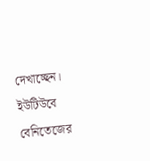দেখাচ্ছেন। ইউটিউবে বেনিতেজের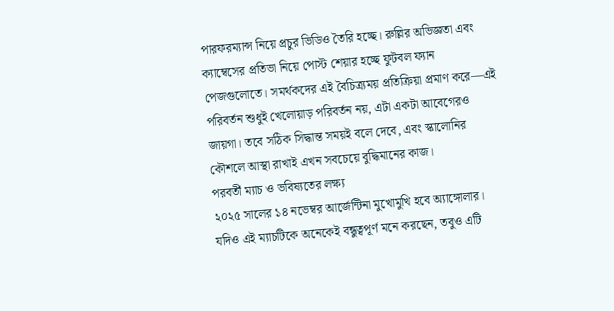পারফরম্যান্স নিয়ে প্রচুর ভিডিও তৈরি হচ্ছে। রুল্লির অভিজ্ঞতা এবং ক্যাম্বেসের প্রতিভা নিয়ে পোস্ট শেয়ার হচ্ছে ফুটবল ফ্যান পেজগুলোতে। সমর্থকদের এই বৈচিত্র্যময় প্রতিক্রিয়া প্রমাণ করে—এই পরিবর্তন শুধুই খেলোয়াড় পরিবর্তন নয়, এটা একটা আবেগেরও জায়গা। তবে সঠিক সিদ্ধান্ত সময়ই বলে দেবে, এবং স্কালোনির কৌশলে আস্থা রাখাই এখন সবচেয়ে বুদ্ধিমানের কাজ।
পরবর্তী ম্যাচ ও ভবিষ্যতের লক্ষ্য
২০২৫ সালের ১৪ নভেম্বর আর্জেন্টিনা মুখোমুখি হবে অ্যাঙ্গোলার। যদিও এই ম্যাচটিকে অনেকেই বন্ধুত্বপূর্ণ মনে করছেন, তবুও এটি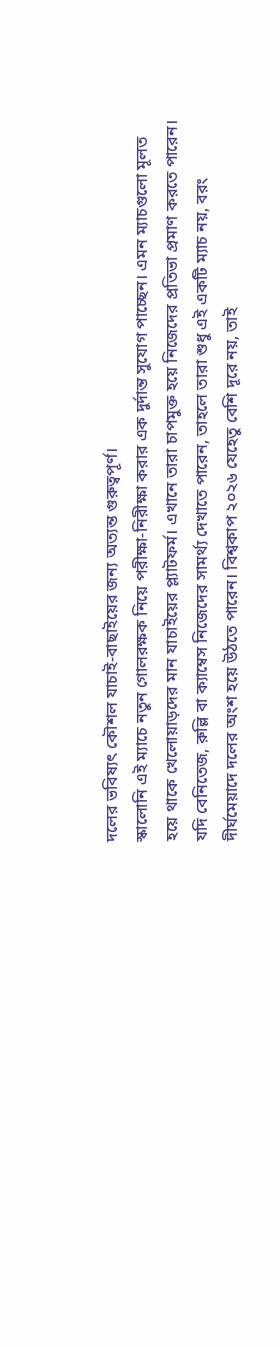দলের ভবিষ্যৎ কৌশল যাচাই-বাছাইয়ের জন্য অত্যন্ত গুরুত্বপূর্ণ।
স্কালোনি এই ম্যাচে নতুন গোলরক্ষক নিয়ে পরীক্ষা-নিরীক্ষা করার এক দুর্দান্ত সুযোগ পাচ্ছেন। এমন ম্যাচগুলো মূলত হয়ে থাকে খেলোয়াড়দের মান যাচাইয়ের প্ল্যাটফর্ম। এখানে তারা চাপমুক্ত হয়ে নিজেদের প্রতিভা প্রমাণ করতে পারেন। যদি বেনিতেজ, রুল্লি বা ক্যাম্বেস নিজেদের সামর্থ্য দেখাতে পারেন, তাহলে তারা শুধু এই একটি ম্যাচ নয়, বরং দীর্ঘমেয়াদে দলের অংশ হয়ে উঠতে পারেন। বিশ্বকাপ ২০২৬ যেহেতু বেশি দূরে নয়, তাই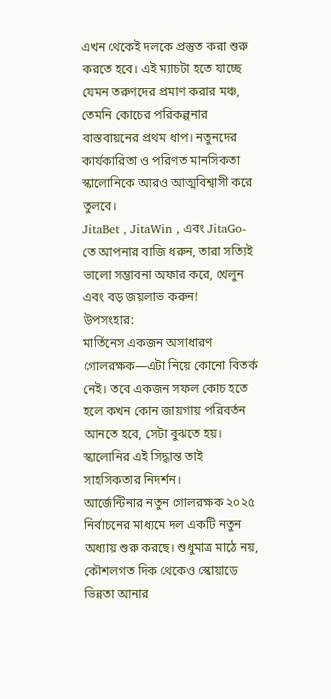এখন থেকেই দলকে প্রস্তুত করা শুরু করতে হবে। এই ম্যাচটা হতে যাচ্ছে যেমন তরুণদের প্রমাণ করার মঞ্চ, তেমনি কোচের পরিকল্পনার বাস্তবায়নের প্রথম ধাপ। নতুনদের কার্যকারিতা ও পরিণত মানসিকতা স্কালোনিকে আরও আত্মবিশ্বাসী করে তুলবে।
JitaBet , JitaWin , এবং JitaGo- তে আপনার বাজি ধরুন, তারা সত্যিই ভালো সম্ভাবনা অফার করে, খেলুন এবং বড় জয়লাভ করুন!
উপসংহার:
মার্তিনেস একজন অসাধারণ গোলরক্ষক—এটা নিয়ে কোনো বিতর্ক নেই। তবে একজন সফল কোচ হতে হলে কখন কোন জায়গায় পরিবর্তন আনতে হবে, সেটা বুঝতে হয়। স্কালোনির এই সিদ্ধান্ত তাই সাহসিকতার নিদর্শন।
আর্জেন্টিনার নতুন গোলরক্ষক ২০২৫ নির্বাচনের মাধ্যমে দল একটি নতুন অধ্যায় শুরু করছে। শুধুমাত্র মাঠে নয়, কৌশলগত দিক থেকেও স্কোয়াডে ভিন্নতা আনার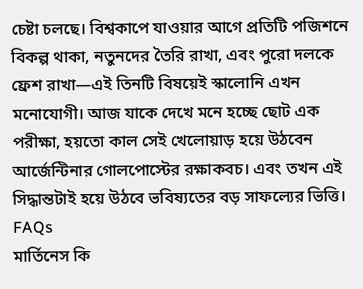চেষ্টা চলছে। বিশ্বকাপে যাওয়ার আগে প্রতিটি পজিশনে বিকল্প থাকা, নতুনদের তৈরি রাখা, এবং পুরো দলকে ফ্রেশ রাখা—এই তিনটি বিষয়েই স্কালোনি এখন মনোযোগী। আজ যাকে দেখে মনে হচ্ছে ছোট এক পরীক্ষা, হয়তো কাল সেই খেলোয়াড় হয়ে উঠবেন আর্জেন্টিনার গোলপোস্টের রক্ষাকবচ। এবং তখন এই সিদ্ধান্তটাই হয়ে উঠবে ভবিষ্যতের বড় সাফল্যের ভিত্তি।
FAQs
মার্তিনেস কি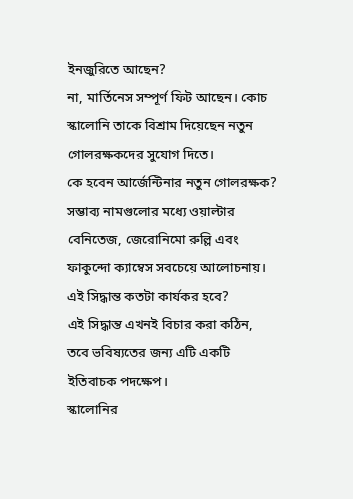ইনজুরিতে আছেন?
না, মার্তিনেস সম্পূর্ণ ফিট আছেন। কোচ স্কালোনি তাকে বিশ্রাম দিয়েছেন নতুন গোলরক্ষকদের সুযোগ দিতে।
কে হবেন আর্জেন্টিনার নতুন গোলরক্ষক?
সম্ভাব্য নামগুলোর মধ্যে ওয়াল্টার বেনিতেজ, জেরোনিমো রুল্লি এবং ফাকুন্দো ক্যাম্বেস সবচেয়ে আলোচনায়।
এই সিদ্ধান্ত কতটা কার্যকর হবে?
এই সিদ্ধান্ত এখনই বিচার করা কঠিন, তবে ভবিষ্যতের জন্য এটি একটি ইতিবাচক পদক্ষেপ।
স্কালোনির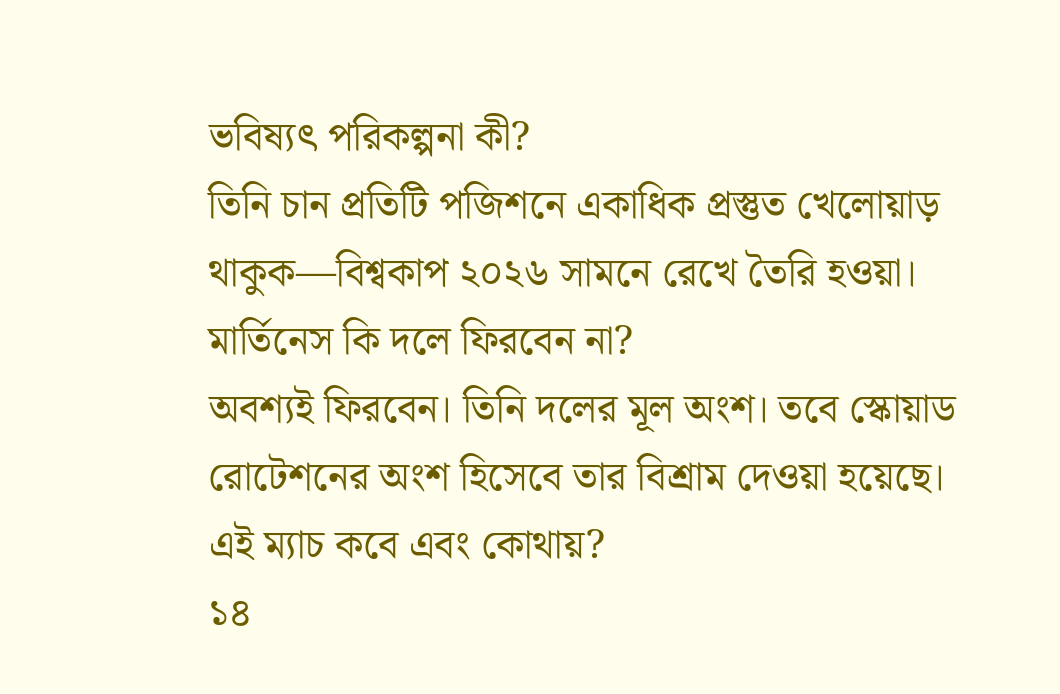ভবিষ্যৎ পরিকল্পনা কী?
তিনি চান প্রতিটি পজিশনে একাধিক প্রস্তুত খেলোয়াড় থাকুক—বিশ্বকাপ ২০২৬ সামনে রেখে তৈরি হওয়া।
মার্তিনেস কি দলে ফিরবেন না?
অবশ্যই ফিরবেন। তিনি দলের মূল অংশ। তবে স্কোয়াড রোটেশনের অংশ হিসেবে তার বিশ্রাম দেওয়া হয়েছে।
এই ম্যাচ কবে এবং কোথায়?
১৪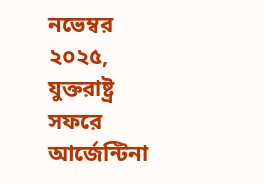নভেম্বর ২০২৫, যুক্তরাষ্ট্র সফরে আর্জেন্টিনা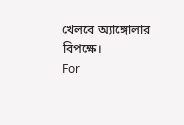খেলবে অ্যাঙ্গোলার বিপক্ষে।
For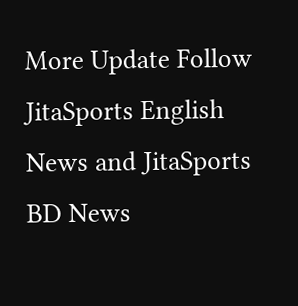More Update Follow JitaSports English News and JitaSports BD News